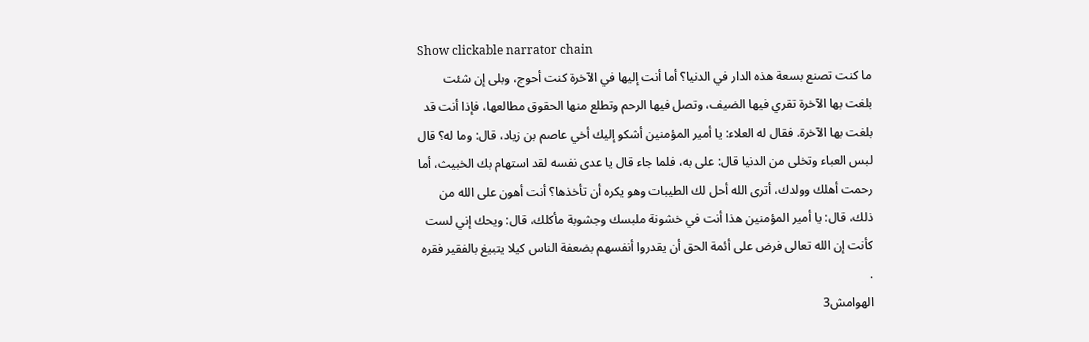Show clickable narrator chain
ما كنت تصنع بسعة هذه الدار في الدنيا؟ أما أنت إليها في الآخرة كنت أحوج، وبلى إن شئت بلغت بها الآخرة تقري فيها الضيف، وتصل فيها الرحم وتطلع منها الحقوق مطالعها، فإذا أنت قد بلغت بها الآخرة. فقال له العلاء: يا أمير المؤمنين أشكو إليك أخي عاصم بن زياد، قال: وما له؟ قال لبس العباء وتخلى من الدنيا قال: على به، فلما جاء قال يا عدى نفسه لقد استهام بك الخبيث، أما رحمت أهلك وولدك، أترى الله أحل لك الطيبات وهو يكره أن تأخذها؟ أنت أهون على الله من ذلك، قال: يا أمير المؤمنين هذا أنت في خشونة ملبسك وجشوبة مأكلك، قال: ويحك إني لست كأنت إن الله تعالى فرض على أئمة الحق أن يقدروا أنفسهم بضعفة الناس كيلا يتبيغ بالفقير فقره .
الهوامش3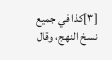[٣]كذا في جميع نسخ النهج، وقال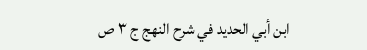ابن أبي الحديد في شرح النهج ج ٣ ص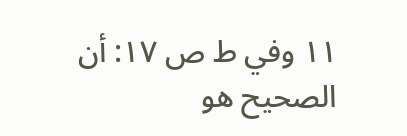١١ وفي ط ص ١٧: أن الصحيح هو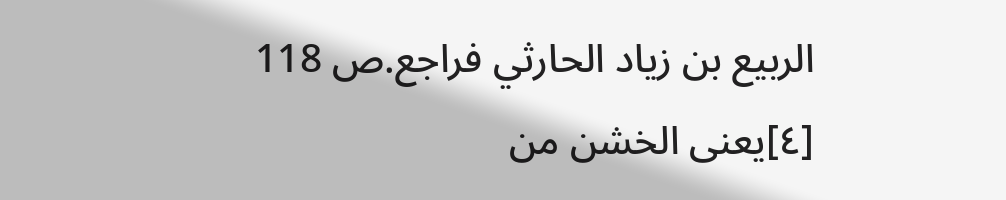الربيع بن زياد الحارثي فراجع.ص 118
[٤]يعنى الخشن من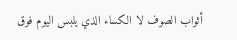أثواب الصوف لا الكساء الذي يلبس اليوم فوق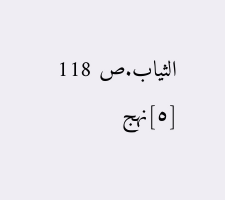الثياب.ص 118
[٥]نهج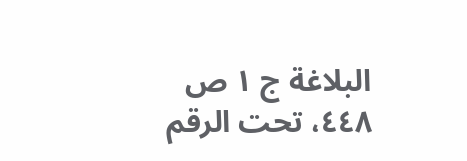البلاغة ج ١ ص ٤٤٨، تحت الرقم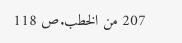207 من الخطب.ص 118